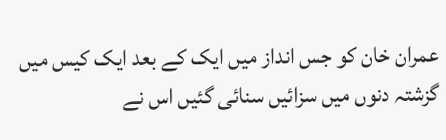عمران خان کو جس انداز میں ایک کے بعد ایک کیس میں گزشتہ دنوں میں سزائیں سنائی گئیں اس نے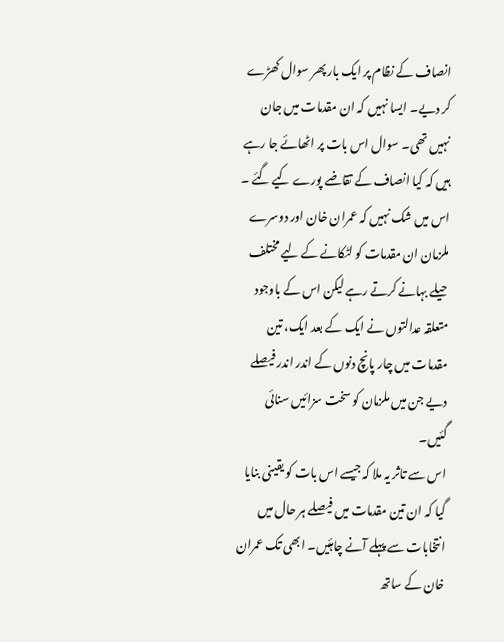انصاف کے نظام پر ایک بار پھر سوال کھڑے کر دیے۔ ایسا نہیں کہ ان مقدمات میں جان نہیں تھی۔ سوال اس بات پر اٹھائے جا رہے ہیں کہ کیا انصاف کے تقاضے پورے کیے گئے ۔
اس میں شک نہیں کہ عمران خان اور دوسرے ملزمان ان مقدمات کو لٹکانے کے لیے مختلف حیلے بہانے کرتے رہے لیکن اس کے باوجود متعلقہ عدالتوں نے ایک کے بعد ایک، تین مقدمات میں چار پانچ دنوں کے اندر اندر فیصلے دیے جن میں ملزمان کو سخت سزائیں سنائی گئیں۔
اس سے تاثر یہ ملا کہ جیسے اس بات کو یقینی بنایا گیا کہ ان تین مقدمات میں فیصلے ہر حال میں انتخابات سے پہلے آنے چاہئیں۔ ابھی تک عمران خان کے ساتھ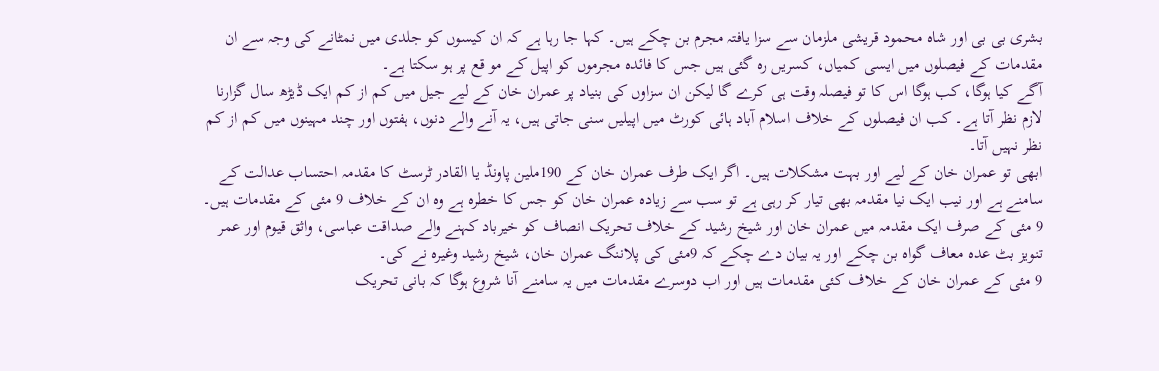بشری بی بی اور شاہ محمود قریشی ملزمان سے سزا یافتہ مجرم بن چکے ہیں۔ کہا جا رہا ہے کہ ان کیسوں کو جلدی میں نمٹانے کی وجہ سے ان مقدمات کے فیصلوں میں ایسی کمیاں، کسریں رہ گئی ہیں جس کا فائدہ مجرموں کو اپیل کے مو قع پر ہو سکتا ہے۔
آگے کیا ہوگا، کب ہوگا اس کا تو فیصلہ وقت ہی کرے گا لیکن ان سزاوں کی بنیاد پر عمران خان کے لیے جیل میں کم از کم ایک ڈیڑھ سال گزارنا لازم نظر آتا ہے۔ کب ان فیصلوں کے خلاف اسلام آباد ہائی کورٹ میں اپیلیں سنی جاتی ہیں، یہ آنے والے دنوں، ہفتوں اور چند مہینوں میں کم از کم نظر نہیں آتا۔
ابھی تو عمران خان کے لیے اور بہت مشکلات ہیں۔ اگر ایک طرف عمران خان کے 190ملین پاونڈ یا القادر ٹرسٹ کا مقدمہ احتساب عدالت کے سامنے ہے اور نیب ایک نیا مقدمہ بھی تیار کر رہی ہے تو سب سے زیادہ عمران خان کو جس کا خطرہ ہے وہ ان کے خلاف 9 مئی کے مقدمات ہیں۔
9 مئی کے صرف ایک مقدمہ میں عمران خان اور شیخ رشید کے خلاف تحریک انصاف کو خیرباد کہنے والے صداقت عباسی، واثق قیوم اور عمر تنویز بٹ عدہ معاف گواہ بن چکے اور یہ بیان دے چکے کہ 9مئی کی پلاننگ عمران خان، شیخ رشید وغیرہ نے کی۔
9 مئی کے عمران خان کے خلاف کئی مقدمات ہیں اور اب دوسرے مقدمات میں یہ سامنے آنا شروع ہوگا کہ بانی تحریک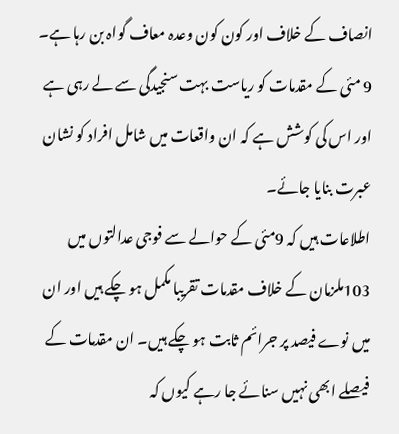انصاف کے خلاف اور کون کون وعدہ معاف گواہ بن رہا ہے۔ 9 مئی کے مقدمات کو ریاست بہت سنجیدگی سے لے رہی ہے اور اس کی کوشش ہے کہ ان واقعات میں شامل افراد کو نشان عبرت بنایا جائے۔
اطلاعات ہیں کہ 9مئی کے حوالے سے فوجی عدالتوں میں 103ملزمان کے خلاف مقدمات تقریبا مکمل ہو چکے ہیں اور ان میں نوے فیصد پر جرائم ثابت ہو چکے ہیں۔ ان مقدمات کے فیصلے ابھی نہیں سنائے جا رہے کیوں کہ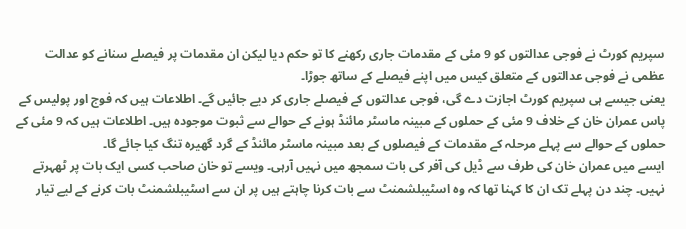سپریم کورٹ نے فوجی عدالتوں کو 9 مئی کے مقدمات جاری رکھنے کا تو حکم دیا لیکن ان مقدمات پر فیصلے سنانے کو عدالت عظمی نے فوجی عدالتوں کے متعلق کیس میں اپنے فیصلے کے ساتھ جوڑا۔
یعنی جیسے ہی سپریم کورٹ اجازت دے گی، فوجی عدالتوں کے فیصلے جاری کر دیے جائیں گے۔ اطلاعات ہیں کہ فوج اور پولیس کے پاس عمران خان کے خلاف 9 مئی کے حملوں کے مبینہ ماسٹر مائنڈ ہونے کے حوالے سے ثبوت موجودہ ہیں۔ اطلاعات ہیں کہ 9 مئی کے حملوں کے حوالے سے پہلے مرحلہ کے مقدمات کے فیصلوں کے بعد مبینہ ماسٹر مائنڈ کے گرد گھیرہ تنگ کیا جائے گا۔
ایسے میں عمران خان کی طرف سے ڈیل کی آفر کی بات سمجھ میں نہیں آرہی۔ ویسے تو خان صاحب کسی ایک بات پر ٹھہرتے نہیں۔ چند دن پہلے تک ان کا کہنا تھا کہ وہ اسٹیبلشمنٹ سے بات کرنا چاہتے ہیں پر ان سے اسٹیبلشمنٹ بات کرنے کے لیے تیار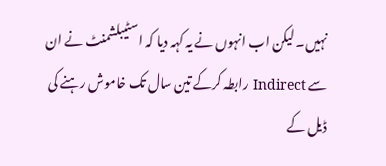نہیں۔ لیکن اب انہوں نے یہ کہہ دیا کہ اسٹیبلشمنٹ نے ان سے Indirect رابطہ کرکے تین سال تک خاموش رہنے کی ڈیل کے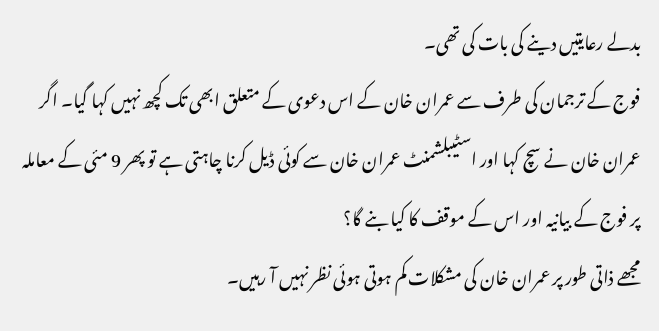بدلے رعایتیں دینے کی بات کی تھی۔
فوج کے ترجمان کی طرف سے عمران خان کے اس دعوی کے متعلق ابھی تک کچھ نہیں کہا گیا۔ اگر عمران خان نے سچ کہا اور اسٹیبلشمنٹ عمران خان سے کوئی ڈیل کرنا چاہتی ہے تو پھر 9 مئی کے معاملہ پر فوج کے بیانیہ اور اس کے موقف کا کیا بنے گا؟
مجھے ذاتی طور پر عمران خان کی مشکلات کم ہوتی ہوئی نظر نہیں آ رہیں۔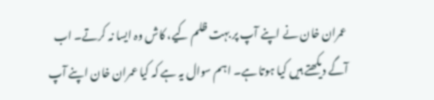عمران خان نے اپنے آپ پر بہت ظلم کیے، کاش وہ ایسا نہ کرتے۔ اب آگے دیکھتے ہیں کیا ہوتا ہے۔ اہم سوال یہ ہے کہ کیا عمران خان اپنے آپ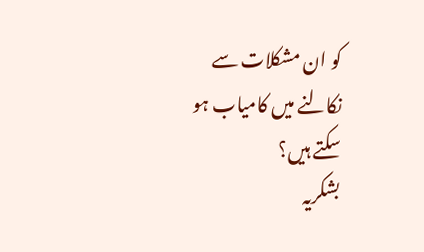کو ان مشکلات سے نکالنے میں کامیاب ہو سکتے ہیں؟
بشکریہ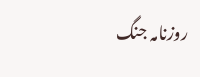روزنامہ جنگ